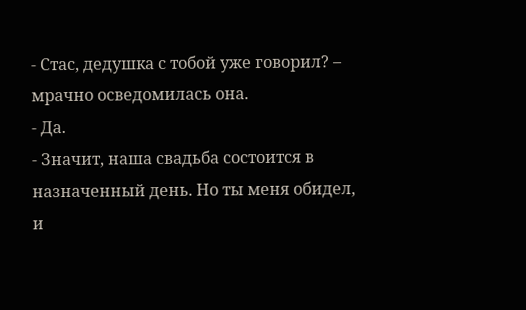- Стас, дедушка с тобой уже говорил? – мрачно осведомилась она.
- Да.
- Значит, наша свадьба состоится в назначенный день. Но ты меня обидел, и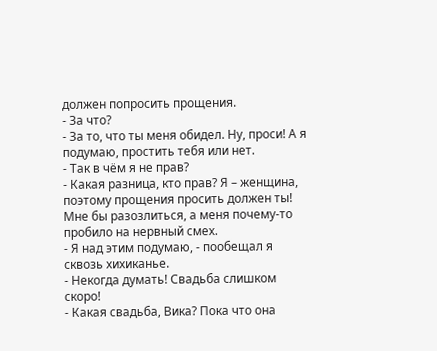должен попросить прощения.
- За что?
- За то, что ты меня обидел. Ну, проси! А я подумаю, простить тебя или нет.
- Так в чём я не прав?
- Какая разница, кто прав? Я – женщина, поэтому прощения просить должен ты!
Мне бы разозлиться, а меня почему-то пробило на нервный смех.
- Я над этим подумаю, - пообещал я сквозь хихиканье.
- Некогда думать! Свадьба слишком скоро!
- Какая свадьба, Вика? Пока что она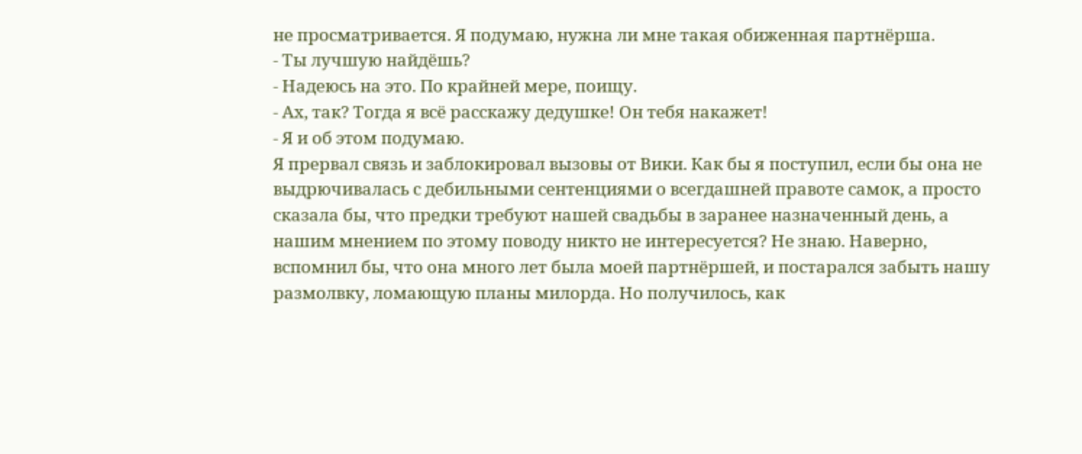не просматривается. Я подумаю, нужна ли мне такая обиженная партнёрша.
- Ты лучшую найдёшь?
- Надеюсь на это. По крайней мере, поищу.
- Ах, так? Тогда я всё расскажу дедушке! Он тебя накажет!
- Я и об этом подумаю.
Я прервал связь и заблокировал вызовы от Вики. Как бы я поступил, если бы она не выдрючивалась с дебильными сентенциями о всегдашней правоте самок, а просто сказала бы, что предки требуют нашей свадьбы в заранее назначенный день, а нашим мнением по этому поводу никто не интересуется? Не знаю. Наверно, вспомнил бы, что она много лет была моей партнёршей, и постарался забыть нашу размолвку, ломающую планы милорда. Но получилось, как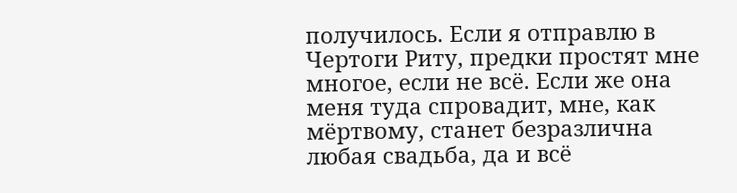получилось. Если я отправлю в Чертоги Риту, предки простят мне многое, если не всё. Если же она меня туда спровадит, мне, как мёртвому, станет безразлична любая свадьба, да и всё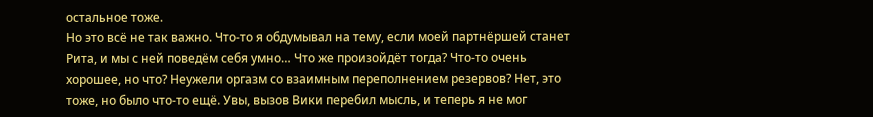остальное тоже.
Но это всё не так важно. Что-то я обдумывал на тему, если моей партнёршей станет Рита, и мы с ней поведём себя умно… Что же произойдёт тогда? Что-то очень хорошее, но что? Неужели оргазм со взаимным переполнением резервов? Нет, это тоже, но было что-то ещё. Увы, вызов Вики перебил мысль, и теперь я не мог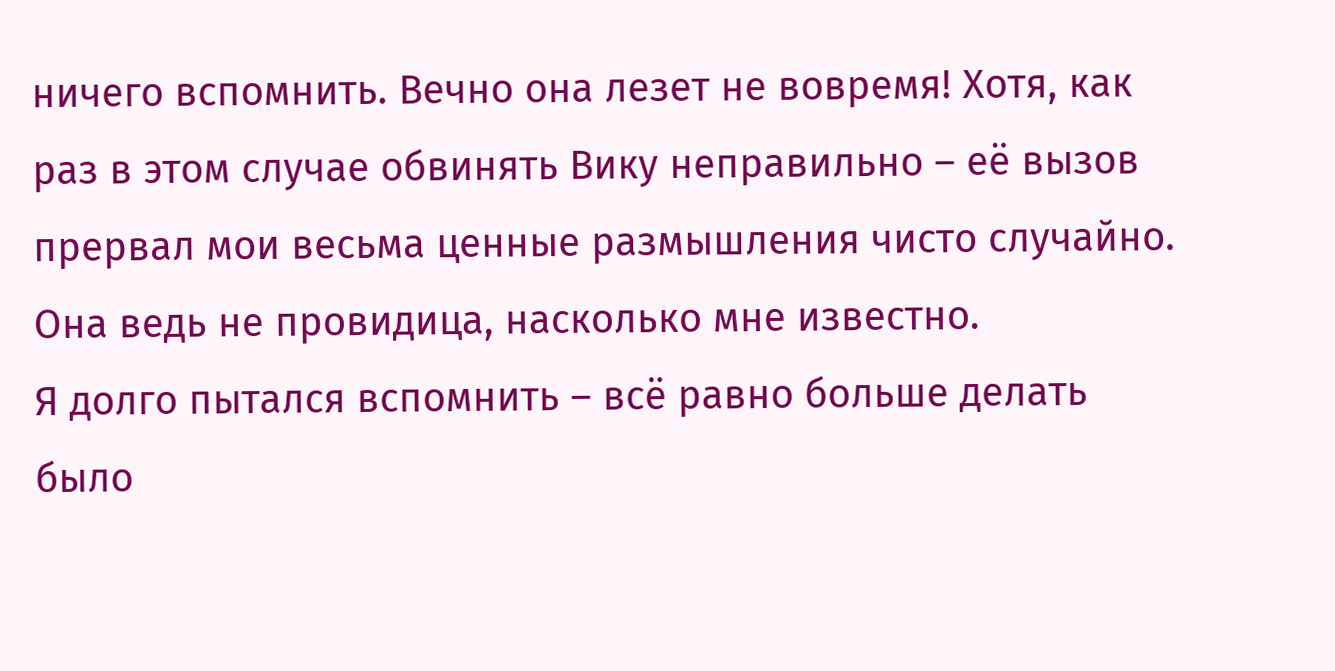ничего вспомнить. Вечно она лезет не вовремя! Хотя, как раз в этом случае обвинять Вику неправильно – её вызов прервал мои весьма ценные размышления чисто случайно. Она ведь не провидица, насколько мне известно.
Я долго пытался вспомнить – всё равно больше делать было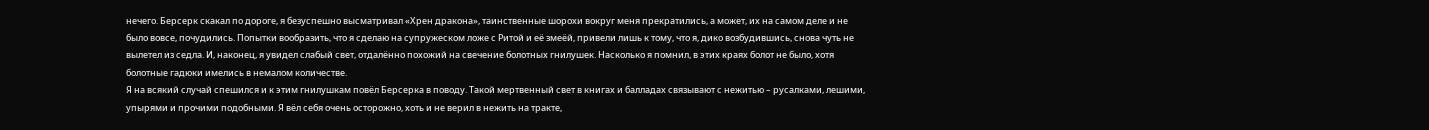нечего. Берсерк скакал по дороге, я безуспешно высматривал «Хрен дракона», таинственные шорохи вокруг меня прекратились, а может, их на самом деле и не было вовсе, почудились. Попытки вообразить, что я сделаю на супружеском ложе с Ритой и её змеёй, привели лишь к тому, что я, дико возбудившись, снова чуть не вылетел из седла. И, наконец, я увидел слабый свет, отдалённо похожий на свечение болотных гнилушек. Насколько я помнил, в этих краях болот не было, хотя болотные гадюки имелись в немалом количестве.
Я на всякий случай спешился и к этим гнилушкам повёл Берсерка в поводу. Такой мертвенный свет в книгах и балладах связывают с нежитью – русалками, лешими, упырями и прочими подобными. Я вёл себя очень осторожно, хоть и не верил в нежить на тракте,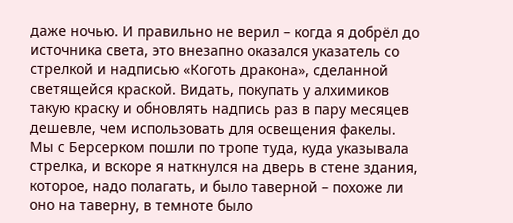даже ночью. И правильно не верил – когда я добрёл до источника света, это внезапно оказался указатель со стрелкой и надписью «Коготь дракона», сделанной светящейся краской. Видать, покупать у алхимиков такую краску и обновлять надпись раз в пару месяцев дешевле, чем использовать для освещения факелы.
Мы с Берсерком пошли по тропе туда, куда указывала стрелка, и вскоре я наткнулся на дверь в стене здания, которое, надо полагать, и было таверной – похоже ли оно на таверну, в темноте было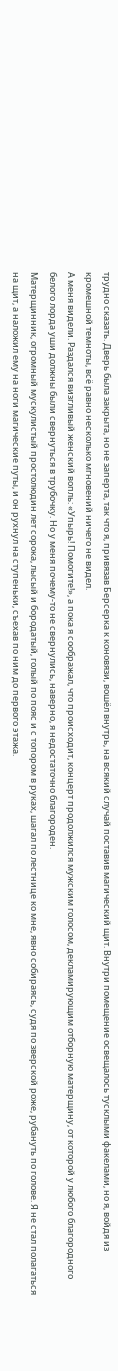трудно сказать. Дверь была закрыта, но не заперта, так что я, привязав Берсерка к коновязи, вошёл внутрь, на всякий случай поставив магический щит. Внутри помещение освещалось тусклыми факелами, но я, войдя из кромешной темноты, всё равно несколько мгновений ничего не видел.
А меня видели. Раздался визгливый женский вопль: «Упырь! Помогите!», а пока я соображал, что происходит, концерт продолжился мужским голосом, декламирующим отборную матерщину, от которой у любого благородного белого лорда уши должны были свернуться в трубочку. Но у меня почему-то не свернулись, наверно, я недостаточно благороден.
Матерщинник, огромный мускулистый простолюдин лет сорока, лысый и бородатый, голый по пояс и с топором в руках, шагал по лестнице ко мне, явно собираясь, судя по зверской роже, рубануть по голове. Я не стал полагаться на щит, а наложил ему на ноги магические путы, и он рухнул на ступеньки, съехав по ним до первого этажа.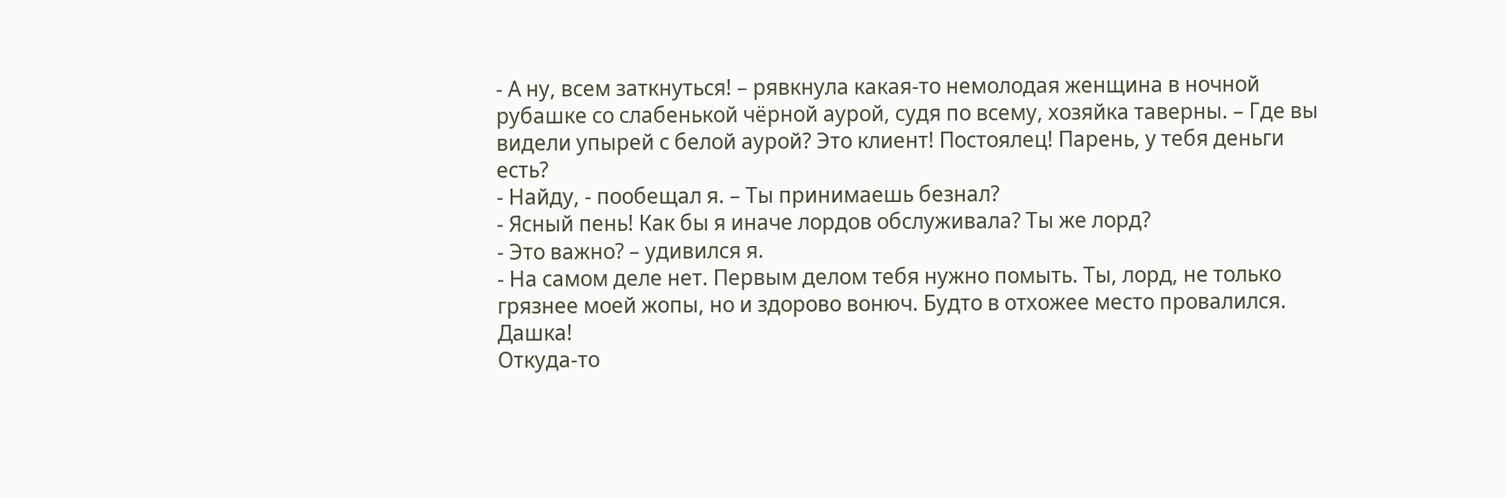- А ну, всем заткнуться! – рявкнула какая-то немолодая женщина в ночной рубашке со слабенькой чёрной аурой, судя по всему, хозяйка таверны. – Где вы видели упырей с белой аурой? Это клиент! Постоялец! Парень, у тебя деньги есть?
- Найду, - пообещал я. – Ты принимаешь безнал?
- Ясный пень! Как бы я иначе лордов обслуживала? Ты же лорд?
- Это важно? – удивился я.
- На самом деле нет. Первым делом тебя нужно помыть. Ты, лорд, не только грязнее моей жопы, но и здорово вонюч. Будто в отхожее место провалился. Дашка!
Откуда-то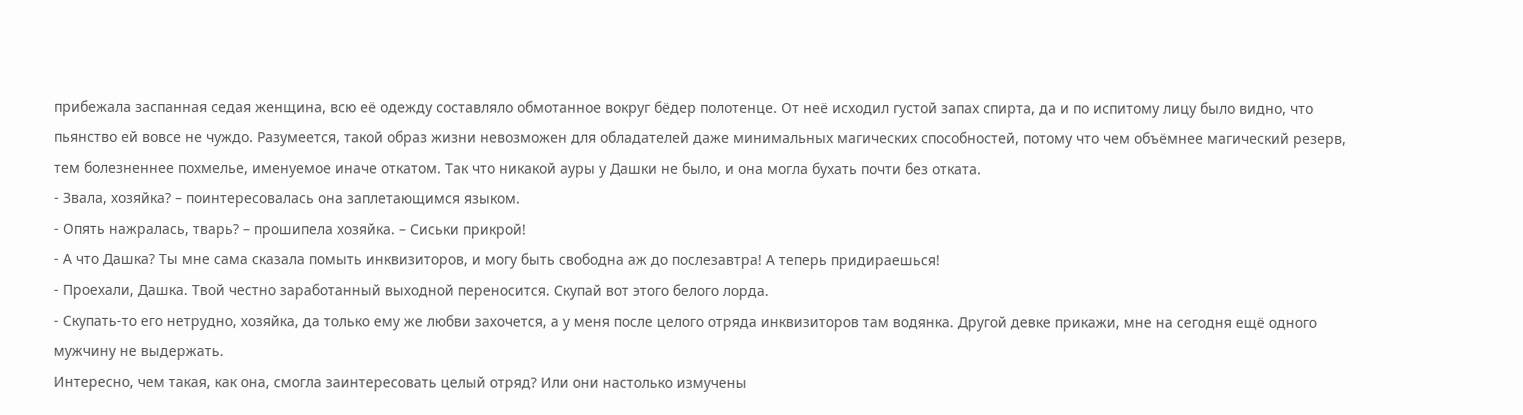прибежала заспанная седая женщина, всю её одежду составляло обмотанное вокруг бёдер полотенце. От неё исходил густой запах спирта, да и по испитому лицу было видно, что пьянство ей вовсе не чуждо. Разумеется, такой образ жизни невозможен для обладателей даже минимальных магических способностей, потому что чем объёмнее магический резерв, тем болезненнее похмелье, именуемое иначе откатом. Так что никакой ауры у Дашки не было, и она могла бухать почти без отката.
- Звала, хозяйка? – поинтересовалась она заплетающимся языком.
- Опять нажралась, тварь? – прошипела хозяйка. – Сиськи прикрой!
- А что Дашка? Ты мне сама сказала помыть инквизиторов, и могу быть свободна аж до послезавтра! А теперь придираешься!
- Проехали, Дашка. Твой честно заработанный выходной переносится. Скупай вот этого белого лорда.
- Скупать-то его нетрудно, хозяйка, да только ему же любви захочется, а у меня после целого отряда инквизиторов там водянка. Другой девке прикажи, мне на сегодня ещё одного мужчину не выдержать.
Интересно, чем такая, как она, смогла заинтересовать целый отряд? Или они настолько измучены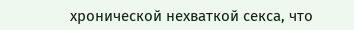хронической нехваткой секса, что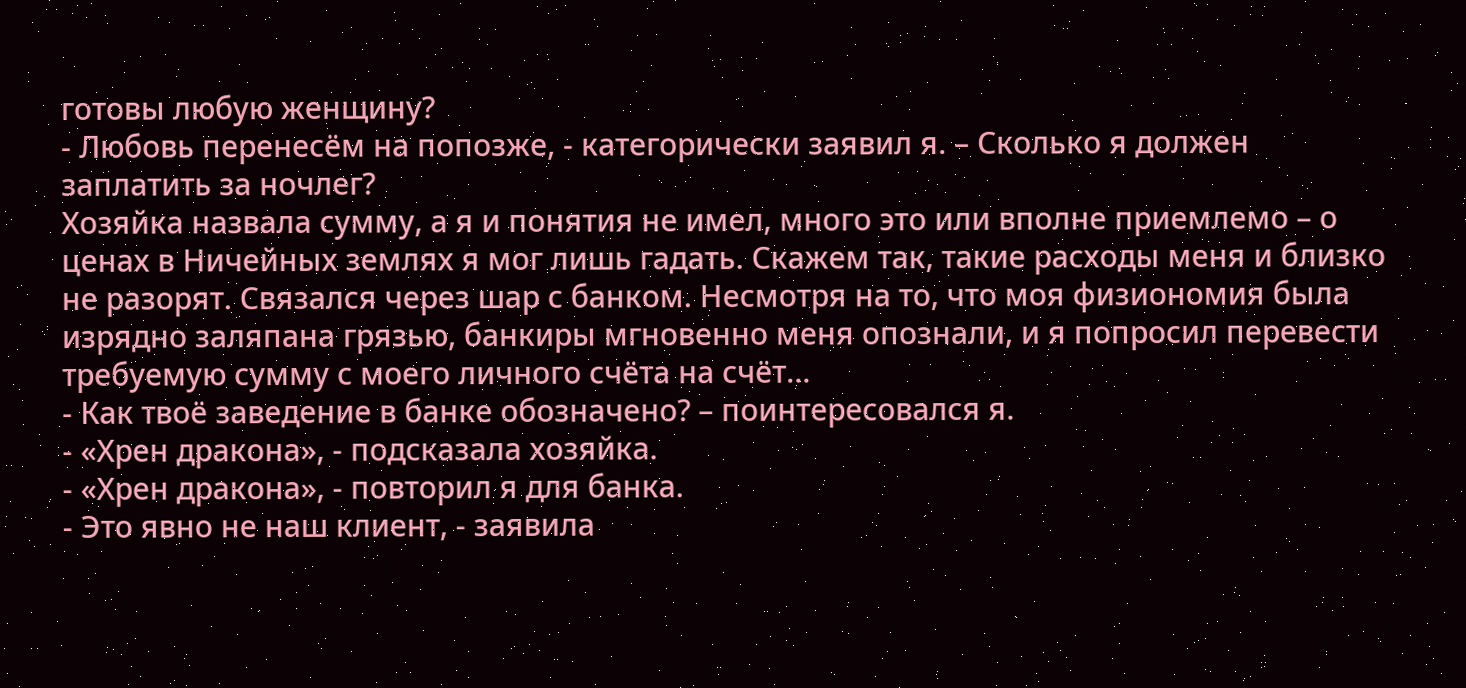готовы любую женщину?
- Любовь перенесём на попозже, - категорически заявил я. – Сколько я должен заплатить за ночлег?
Хозяйка назвала сумму, а я и понятия не имел, много это или вполне приемлемо – о ценах в Ничейных землях я мог лишь гадать. Скажем так, такие расходы меня и близко не разорят. Связался через шар с банком. Несмотря на то, что моя физиономия была изрядно заляпана грязью, банкиры мгновенно меня опознали, и я попросил перевести требуемую сумму с моего личного счёта на счёт…
- Как твоё заведение в банке обозначено? – поинтересовался я.
- «Хрен дракона», - подсказала хозяйка.
- «Хрен дракона», - повторил я для банка.
- Это явно не наш клиент, - заявила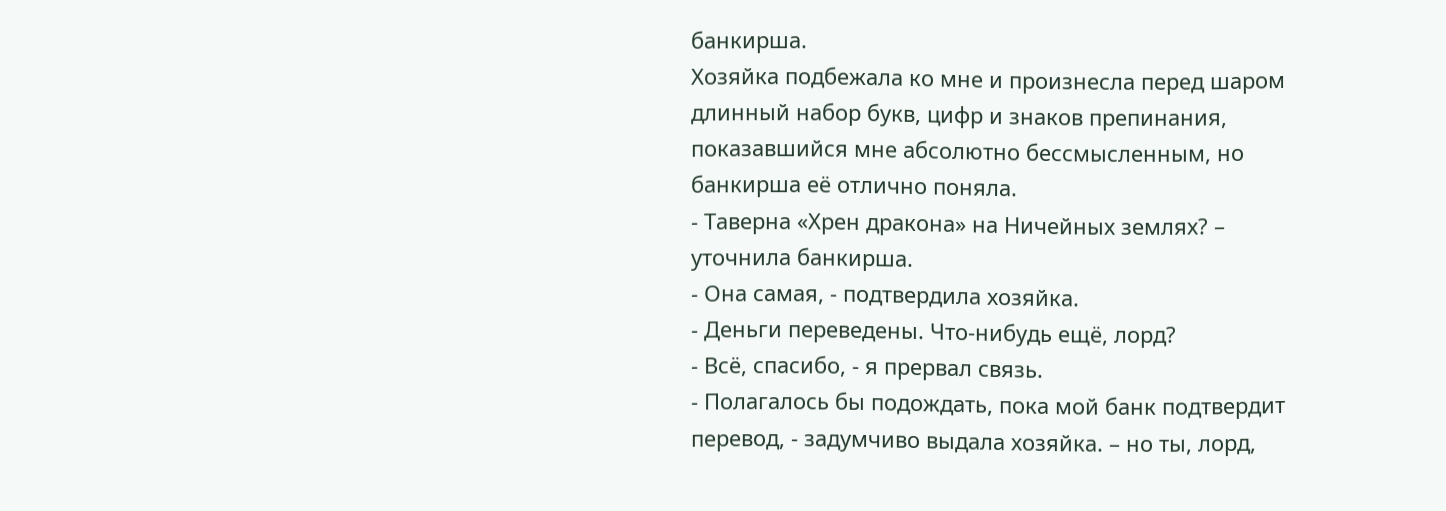банкирша.
Хозяйка подбежала ко мне и произнесла перед шаром длинный набор букв, цифр и знаков препинания, показавшийся мне абсолютно бессмысленным, но банкирша её отлично поняла.
- Таверна «Хрен дракона» на Ничейных землях? – уточнила банкирша.
- Она самая, - подтвердила хозяйка.
- Деньги переведены. Что-нибудь ещё, лорд?
- Всё, спасибо, - я прервал связь.
- Полагалось бы подождать, пока мой банк подтвердит перевод, - задумчиво выдала хозяйка. – но ты, лорд,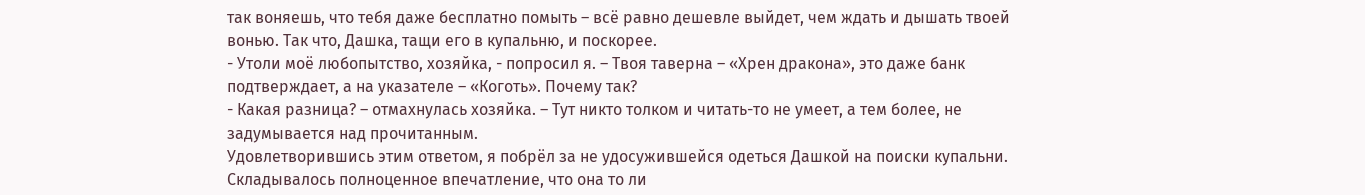так воняешь, что тебя даже бесплатно помыть – всё равно дешевле выйдет, чем ждать и дышать твоей вонью. Так что, Дашка, тащи его в купальню, и поскорее.
- Утоли моё любопытство, хозяйка, - попросил я. – Твоя таверна – «Хрен дракона», это даже банк подтверждает, а на указателе – «Коготь». Почему так?
- Какая разница? – отмахнулась хозяйка. – Тут никто толком и читать-то не умеет, а тем более, не задумывается над прочитанным.
Удовлетворившись этим ответом, я побрёл за не удосужившейся одеться Дашкой на поиски купальни. Складывалось полноценное впечатление, что она то ли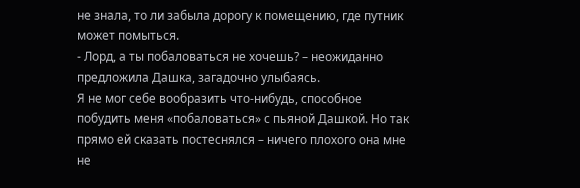не знала, то ли забыла дорогу к помещению, где путник может помыться.
- Лорд, а ты побаловаться не хочешь? – неожиданно предложила Дашка, загадочно улыбаясь.
Я не мог себе вообразить что-нибудь, способное побудить меня «побаловаться» с пьяной Дашкой. Но так прямо ей сказать постеснялся – ничего плохого она мне не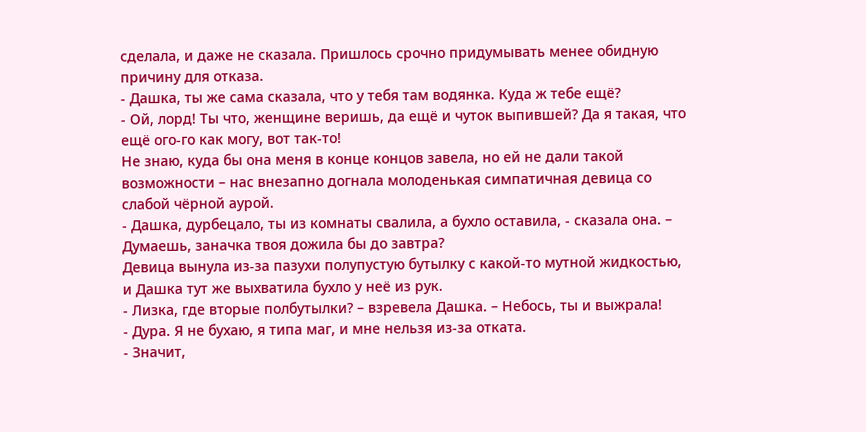сделала, и даже не сказала. Пришлось срочно придумывать менее обидную причину для отказа.
- Дашка, ты же сама сказала, что у тебя там водянка. Куда ж тебе ещё?
- Ой, лорд! Ты что, женщине веришь, да ещё и чуток выпившей? Да я такая, что ещё ого-го как могу, вот так-то!
Не знаю, куда бы она меня в конце концов завела, но ей не дали такой возможности – нас внезапно догнала молоденькая симпатичная девица со слабой чёрной аурой.
- Дашка, дурбецало, ты из комнаты свалила, а бухло оставила, - сказала она. – Думаешь, заначка твоя дожила бы до завтра?
Девица вынула из-за пазухи полупустую бутылку с какой-то мутной жидкостью, и Дашка тут же выхватила бухло у неё из рук.
- Лизка, где вторые полбутылки? – взревела Дашка. – Небось, ты и выжрала!
- Дура. Я не бухаю, я типа маг, и мне нельзя из-за отката.
- Значит,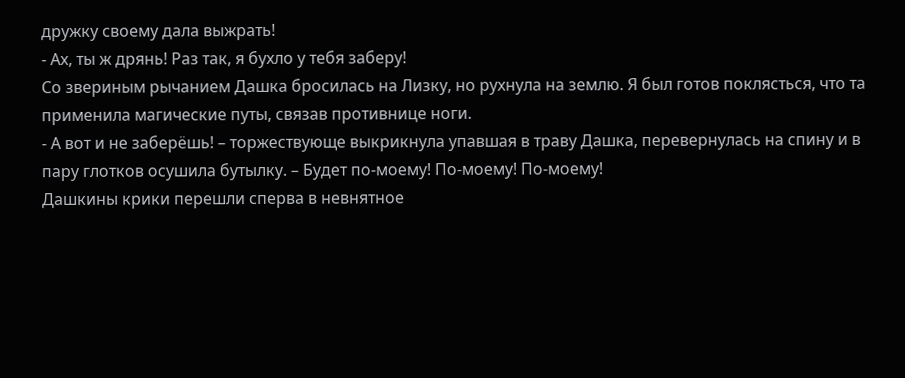дружку своему дала выжрать!
- Ах, ты ж дрянь! Раз так, я бухло у тебя заберу!
Со звериным рычанием Дашка бросилась на Лизку, но рухнула на землю. Я был готов поклясться, что та применила магические путы, связав противнице ноги.
- А вот и не заберёшь! – торжествующе выкрикнула упавшая в траву Дашка, перевернулась на спину и в пару глотков осушила бутылку. – Будет по-моему! По-моему! По-моему!
Дашкины крики перешли сперва в невнятное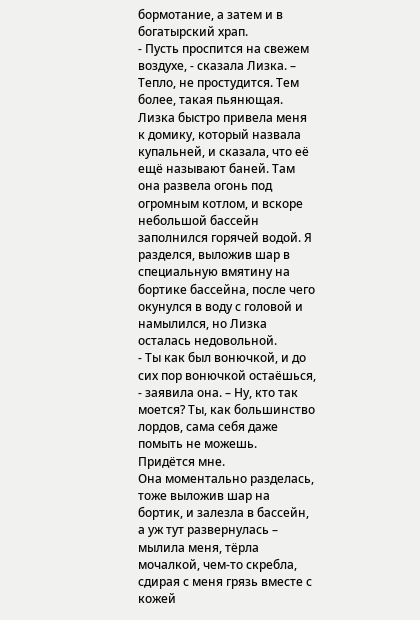бормотание, а затем и в богатырский храп.
- Пусть проспится на свежем воздухе, - сказала Лизка. – Тепло, не простудится. Тем более, такая пьянющая.
Лизка быстро привела меня к домику, который назвала купальней, и сказала, что её ещё называют баней. Там она развела огонь под огромным котлом, и вскоре небольшой бассейн заполнился горячей водой. Я разделся, выложив шар в специальную вмятину на бортике бассейна, после чего окунулся в воду с головой и намылился, но Лизка осталась недовольной.
- Ты как был вонючкой, и до сих пор вонючкой остаёшься, - заявила она. – Ну, кто так моется? Ты, как большинство лордов, сама себя даже помыть не можешь. Придётся мне.
Она моментально разделась, тоже выложив шар на бортик, и залезла в бассейн, а уж тут развернулась – мылила меня, тёрла мочалкой, чем-то скребла, сдирая с меня грязь вместе с кожей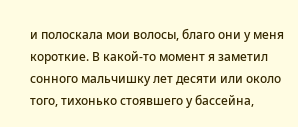и полоскала мои волосы, благо они у меня короткие. В какой-то момент я заметил сонного мальчишку лет десяти или около того, тихонько стоявшего у бассейна,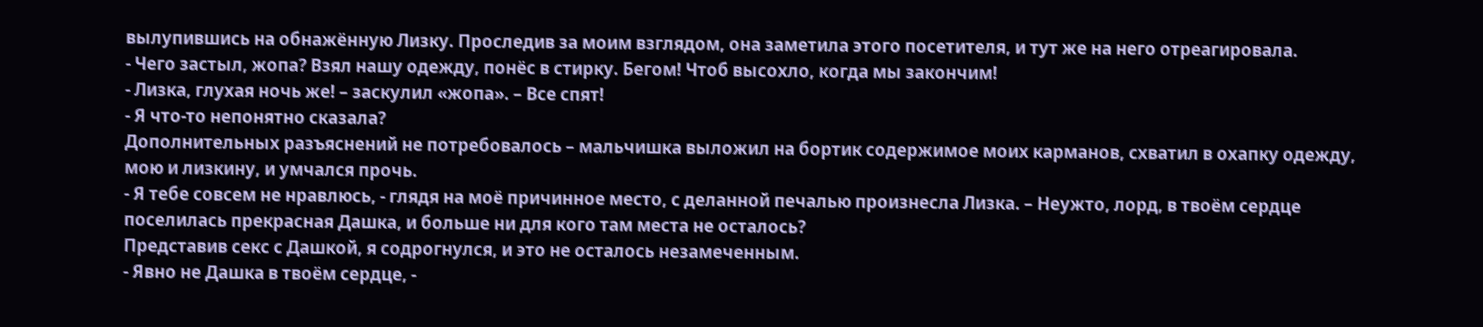вылупившись на обнажённую Лизку. Проследив за моим взглядом, она заметила этого посетителя, и тут же на него отреагировала.
- Чего застыл, жопа? Взял нашу одежду, понёс в стирку. Бегом! Чтоб высохло, когда мы закончим!
- Лизка, глухая ночь же! – заскулил «жопа». – Все спят!
- Я что-то непонятно сказала?
Дополнительных разъяснений не потребовалось – мальчишка выложил на бортик содержимое моих карманов, схватил в охапку одежду, мою и лизкину, и умчался прочь.
- Я тебе совсем не нравлюсь, - глядя на моё причинное место, с деланной печалью произнесла Лизка. – Неужто, лорд, в твоём сердце поселилась прекрасная Дашка, и больше ни для кого там места не осталось?
Представив секс с Дашкой, я содрогнулся, и это не осталось незамеченным.
- Явно не Дашка в твоём сердце, -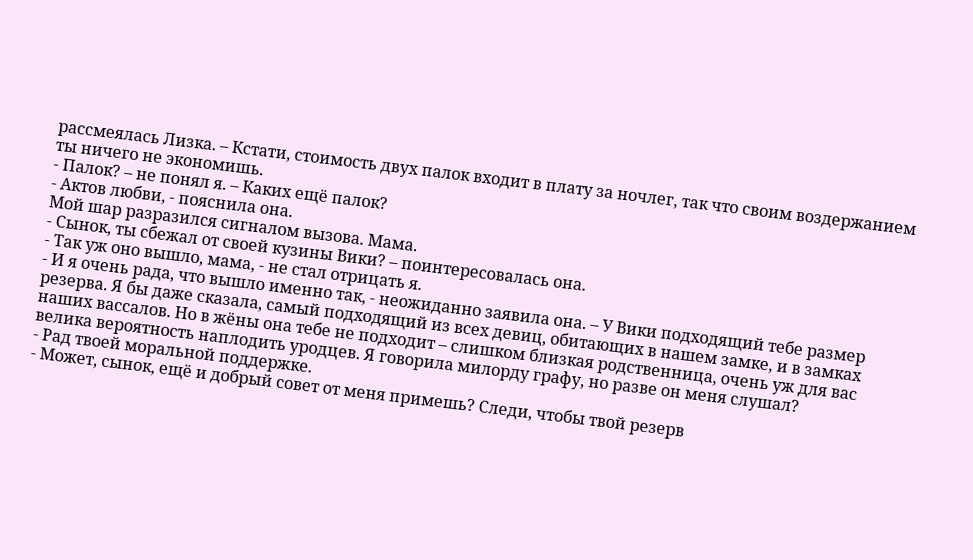рассмеялась Лизка. – Кстати, стоимость двух палок входит в плату за ночлег, так что своим воздержанием ты ничего не экономишь.
- Палок? – не понял я. – Каких ещё палок?
- Актов любви, - пояснила она.
Мой шар разразился сигналом вызова. Мама.
- Сынок, ты сбежал от своей кузины Вики? – поинтересовалась она.
- Так уж оно вышло, мама, - не стал отрицать я.
- И я очень рада, что вышло именно так, - неожиданно заявила она. – У Вики подходящий тебе размер резерва. Я бы даже сказала, самый подходящий из всех девиц, обитающих в нашем замке, и в замках наших вассалов. Но в жёны она тебе не подходит – слишком близкая родственница, очень уж для вас велика вероятность наплодить уродцев. Я говорила милорду графу, но разве он меня слушал?
- Рад твоей моральной поддержке.
- Может, сынок, ещё и добрый совет от меня примешь? Следи, чтобы твой резерв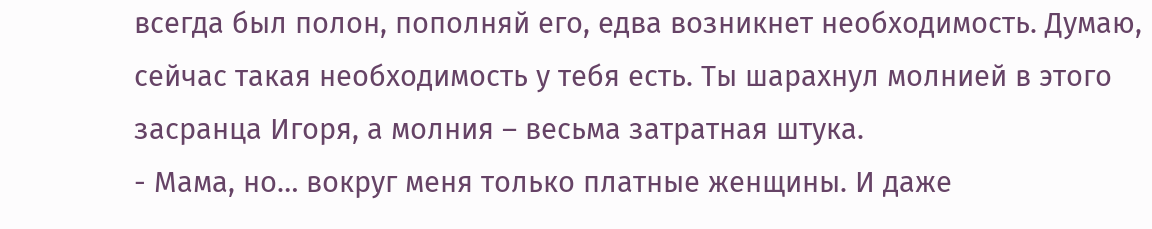всегда был полон, пополняй его, едва возникнет необходимость. Думаю, сейчас такая необходимость у тебя есть. Ты шарахнул молнией в этого засранца Игоря, а молния – весьма затратная штука.
- Мама, но… вокруг меня только платные женщины. И даже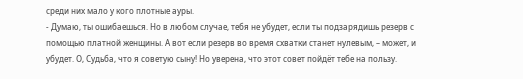среди них мало у кого плотные ауры.
- Думаю, ты ошибаешься. Но в любом случае, тебя не убудет, если ты подзарядишь резерв с помощью платной женщины. А вот если резерв во время схватки станет нулевым, – может, и убудет. О, Судьба, что я советую сыну! Но уверена, что этот совет пойдёт тебе на пользу.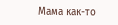Мама как-то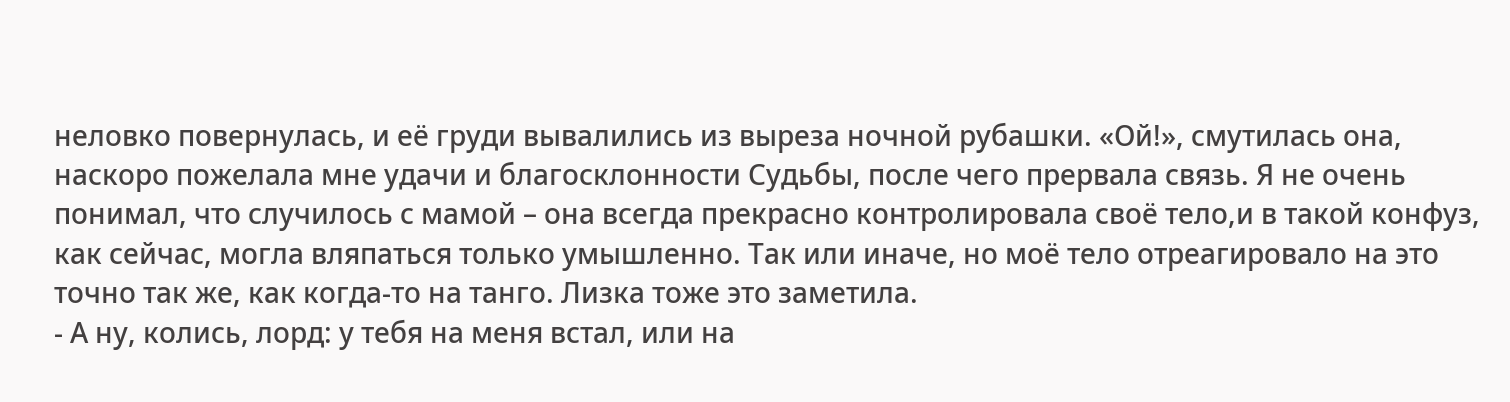неловко повернулась, и её груди вывалились из выреза ночной рубашки. «Ой!», смутилась она, наскоро пожелала мне удачи и благосклонности Судьбы, после чего прервала связь. Я не очень понимал, что случилось с мамой – она всегда прекрасно контролировала своё тело,и в такой конфуз, как сейчас, могла вляпаться только умышленно. Так или иначе, но моё тело отреагировало на это точно так же, как когда-то на танго. Лизка тоже это заметила.
- А ну, колись, лорд: у тебя на меня встал, или на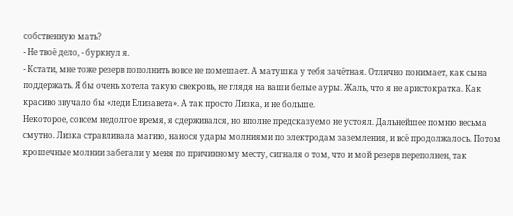собственную мать?
- Не твоё дело, - буркнул я.
- Кстати, мне тоже резерв пополнить вовсе не помешает. А матушка у тебя зачётная. Отлично понимает, как сына поддержать. Я бы очень хотела такую свекровь, не глядя на ваши белые ауры. Жаль, что я не аристократка. Как красиво звучало бы «леди Елизавета». А так просто Лизка, и не больше.
Некоторое, совсем недолгое время, я сдерживался, но вполне предсказуемо не устоял. Дальнейшее помню весьма смутно. Лизка стравливала магию, нанося удары молниями по электродам заземления, и всё продолжалось. Потом крошечные молнии забегали у меня по причинному месту, сигналя о том, что и мой резерв переполнен, так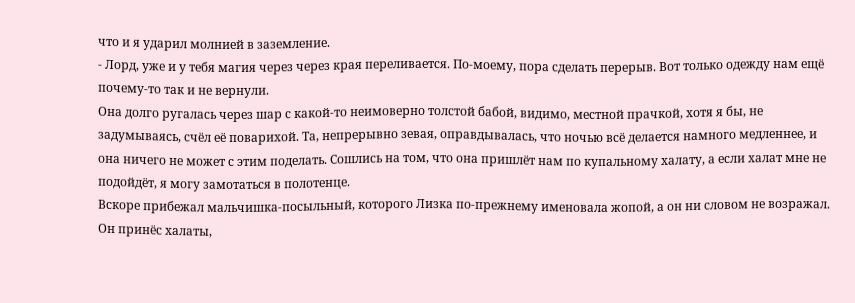что и я ударил молнией в заземление.
- Лорд, уже и у тебя магия через через края переливается. По-моему, пора сделать перерыв. Вот только одежду нам ещё почему-то так и не вернули.
Она долго ругалась через шар с какой-то неимоверно толстой бабой, видимо, местной прачкой, хотя я бы, не задумываясь, счёл её поварихой. Та, непрерывно зевая, оправдывалась, что ночью всё делается намного медленнее, и она ничего не может с этим поделать. Сошлись на том, что она пришлёт нам по купальному халату, а если халат мне не подойдёт, я могу замотаться в полотенце.
Вскоре прибежал мальчишка-посыльный, которого Лизка по-прежнему именовала жопой, а он ни словом не возражал. Он принёс халаты,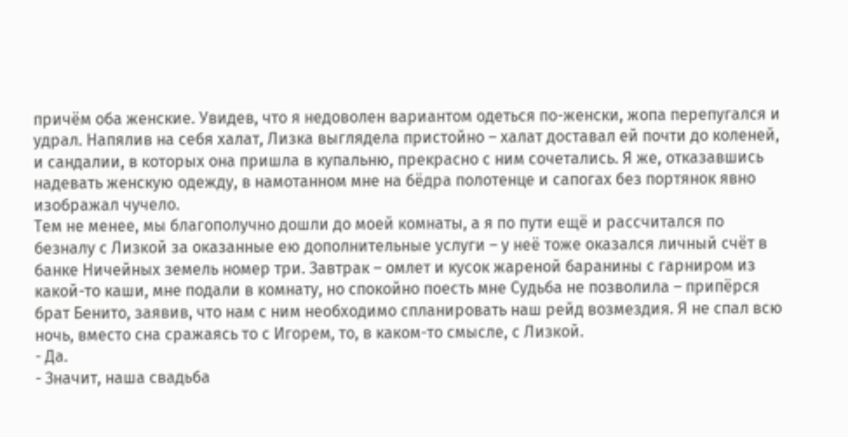причём оба женские. Увидев, что я недоволен вариантом одеться по-женски, жопа перепугался и удрал. Напялив на себя халат, Лизка выглядела пристойно – халат доставал ей почти до коленей, и сандалии, в которых она пришла в купальню, прекрасно с ним сочетались. Я же, отказавшись надевать женскую одежду, в намотанном мне на бёдра полотенце и сапогах без портянок явно изображал чучело.
Тем не менее, мы благополучно дошли до моей комнаты, а я по пути ещё и рассчитался по безналу с Лизкой за оказанные ею дополнительные услуги – у неё тоже оказался личный счёт в банке Ничейных земель номер три. Завтрак – омлет и кусок жареной баранины с гарниром из какой-то каши, мне подали в комнату, но спокойно поесть мне Судьба не позволила – припёрся брат Бенито, заявив, что нам с ним необходимо спланировать наш рейд возмездия. Я не спал всю ночь, вместо сна сражаясь то с Игорем, то, в каком-то смысле, с Лизкой.
- Да.
- Значит, наша свадьба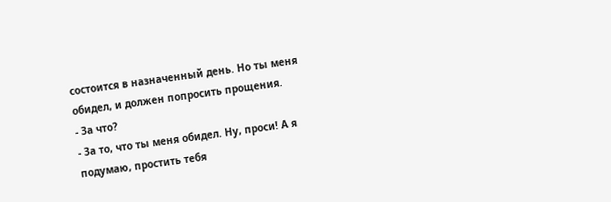состоится в назначенный день. Но ты меня обидел, и должен попросить прощения.
- За что?
- За то, что ты меня обидел. Ну, проси! А я подумаю, простить тебя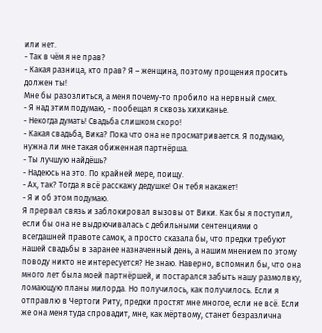или нет.
- Так в чём я не прав?
- Какая разница, кто прав? Я – женщина, поэтому прощения просить должен ты!
Мне бы разозлиться, а меня почему-то пробило на нервный смех.
- Я над этим подумаю, - пообещал я сквозь хихиканье.
- Некогда думать! Свадьба слишком скоро!
- Какая свадьба, Вика? Пока что она не просматривается. Я подумаю, нужна ли мне такая обиженная партнёрша.
- Ты лучшую найдёшь?
- Надеюсь на это. По крайней мере, поищу.
- Ах, так? Тогда я всё расскажу дедушке! Он тебя накажет!
- Я и об этом подумаю.
Я прервал связь и заблокировал вызовы от Вики. Как бы я поступил, если бы она не выдрючивалась с дебильными сентенциями о всегдашней правоте самок, а просто сказала бы, что предки требуют нашей свадьбы в заранее назначенный день, а нашим мнением по этому поводу никто не интересуется? Не знаю. Наверно, вспомнил бы, что она много лет была моей партнёршей, и постарался забыть нашу размолвку, ломающую планы милорда. Но получилось, как получилось. Если я отправлю в Чертоги Риту, предки простят мне многое, если не всё. Если же она меня туда спровадит, мне, как мёртвому, станет безразлична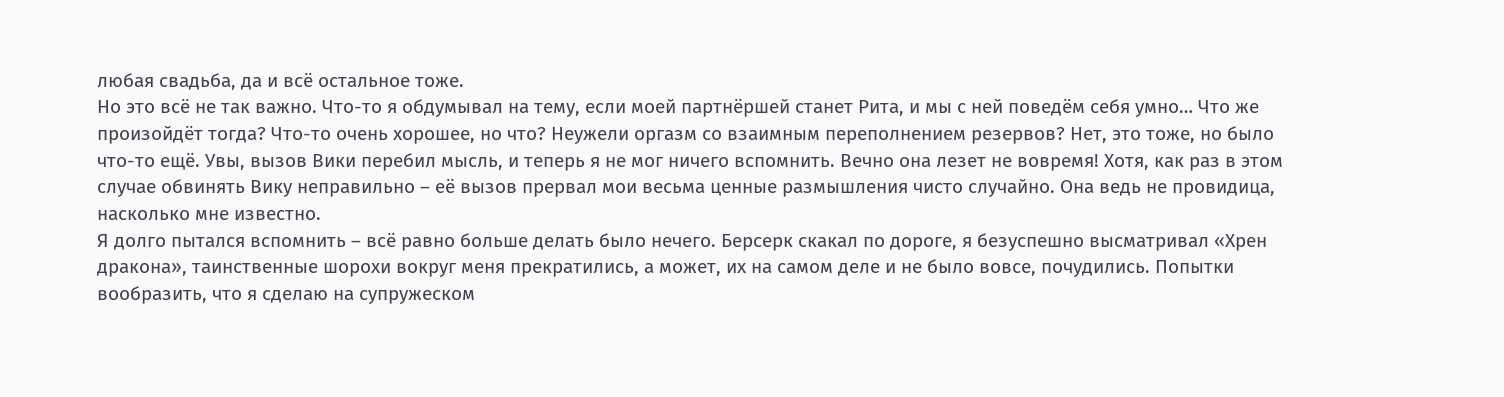любая свадьба, да и всё остальное тоже.
Но это всё не так важно. Что-то я обдумывал на тему, если моей партнёршей станет Рита, и мы с ней поведём себя умно… Что же произойдёт тогда? Что-то очень хорошее, но что? Неужели оргазм со взаимным переполнением резервов? Нет, это тоже, но было что-то ещё. Увы, вызов Вики перебил мысль, и теперь я не мог ничего вспомнить. Вечно она лезет не вовремя! Хотя, как раз в этом случае обвинять Вику неправильно – её вызов прервал мои весьма ценные размышления чисто случайно. Она ведь не провидица, насколько мне известно.
Я долго пытался вспомнить – всё равно больше делать было нечего. Берсерк скакал по дороге, я безуспешно высматривал «Хрен дракона», таинственные шорохи вокруг меня прекратились, а может, их на самом деле и не было вовсе, почудились. Попытки вообразить, что я сделаю на супружеском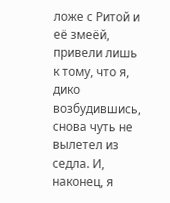ложе с Ритой и её змеёй, привели лишь к тому, что я, дико возбудившись, снова чуть не вылетел из седла. И, наконец, я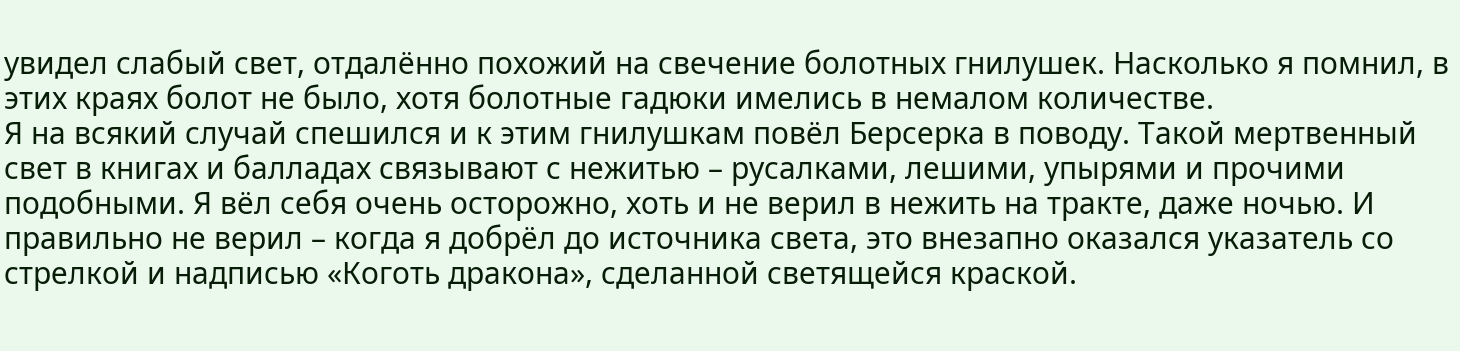увидел слабый свет, отдалённо похожий на свечение болотных гнилушек. Насколько я помнил, в этих краях болот не было, хотя болотные гадюки имелись в немалом количестве.
Я на всякий случай спешился и к этим гнилушкам повёл Берсерка в поводу. Такой мертвенный свет в книгах и балладах связывают с нежитью – русалками, лешими, упырями и прочими подобными. Я вёл себя очень осторожно, хоть и не верил в нежить на тракте, даже ночью. И правильно не верил – когда я добрёл до источника света, это внезапно оказался указатель со стрелкой и надписью «Коготь дракона», сделанной светящейся краской.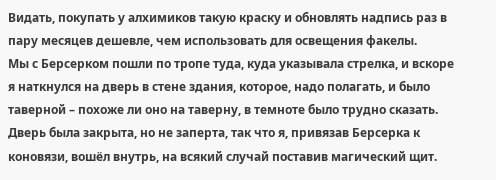Видать, покупать у алхимиков такую краску и обновлять надпись раз в пару месяцев дешевле, чем использовать для освещения факелы.
Мы с Берсерком пошли по тропе туда, куда указывала стрелка, и вскоре я наткнулся на дверь в стене здания, которое, надо полагать, и было таверной – похоже ли оно на таверну, в темноте было трудно сказать. Дверь была закрыта, но не заперта, так что я, привязав Берсерка к коновязи, вошёл внутрь, на всякий случай поставив магический щит.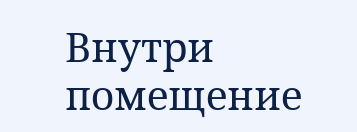Внутри помещение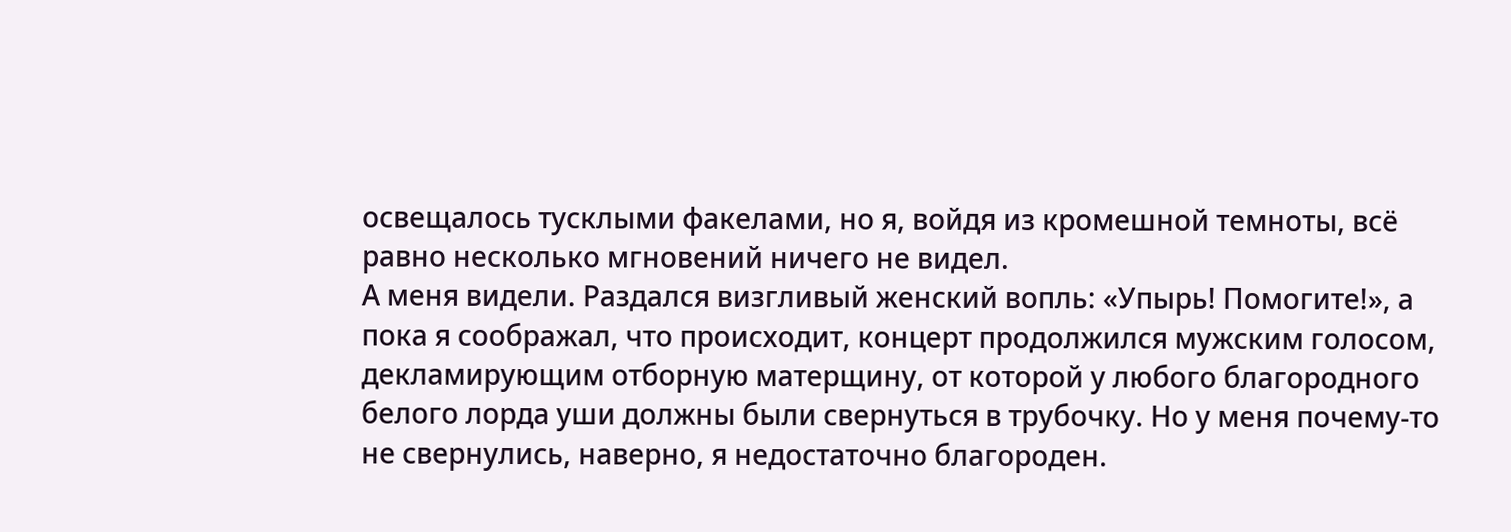освещалось тусклыми факелами, но я, войдя из кромешной темноты, всё равно несколько мгновений ничего не видел.
А меня видели. Раздался визгливый женский вопль: «Упырь! Помогите!», а пока я соображал, что происходит, концерт продолжился мужским голосом, декламирующим отборную матерщину, от которой у любого благородного белого лорда уши должны были свернуться в трубочку. Но у меня почему-то не свернулись, наверно, я недостаточно благороден.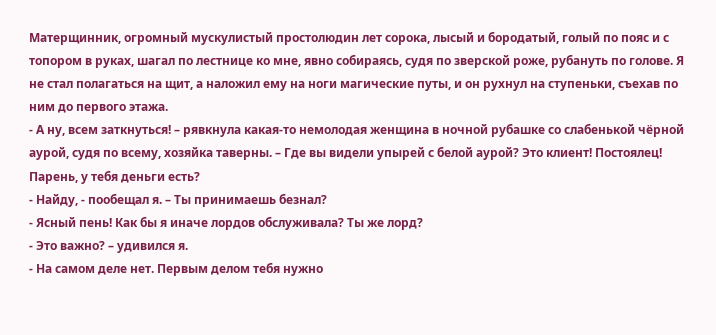Матерщинник, огромный мускулистый простолюдин лет сорока, лысый и бородатый, голый по пояс и с топором в руках, шагал по лестнице ко мне, явно собираясь, судя по зверской роже, рубануть по голове. Я не стал полагаться на щит, а наложил ему на ноги магические путы, и он рухнул на ступеньки, съехав по ним до первого этажа.
- А ну, всем заткнуться! – рявкнула какая-то немолодая женщина в ночной рубашке со слабенькой чёрной аурой, судя по всему, хозяйка таверны. – Где вы видели упырей с белой аурой? Это клиент! Постоялец! Парень, у тебя деньги есть?
- Найду, - пообещал я. – Ты принимаешь безнал?
- Ясный пень! Как бы я иначе лордов обслуживала? Ты же лорд?
- Это важно? – удивился я.
- На самом деле нет. Первым делом тебя нужно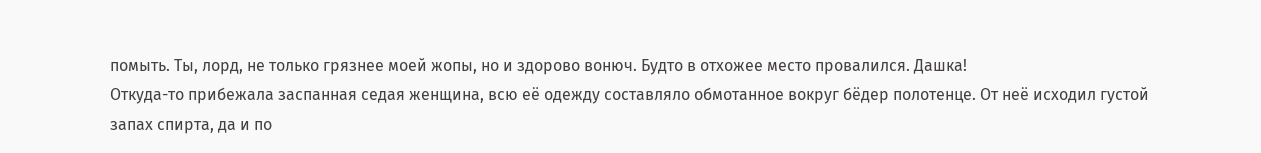помыть. Ты, лорд, не только грязнее моей жопы, но и здорово вонюч. Будто в отхожее место провалился. Дашка!
Откуда-то прибежала заспанная седая женщина, всю её одежду составляло обмотанное вокруг бёдер полотенце. От неё исходил густой запах спирта, да и по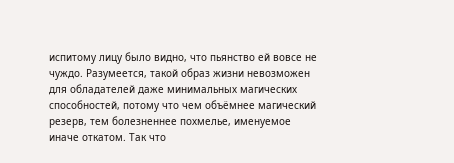испитому лицу было видно, что пьянство ей вовсе не чуждо. Разумеется, такой образ жизни невозможен для обладателей даже минимальных магических способностей, потому что чем объёмнее магический резерв, тем болезненнее похмелье, именуемое иначе откатом. Так что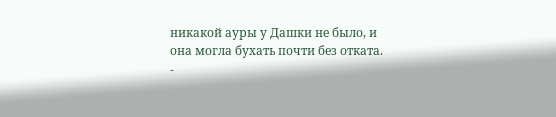никакой ауры у Дашки не было, и она могла бухать почти без отката.
-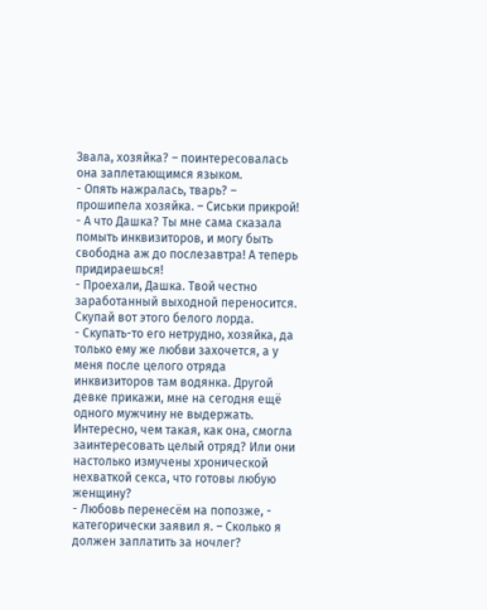Звала, хозяйка? – поинтересовалась она заплетающимся языком.
- Опять нажралась, тварь? – прошипела хозяйка. – Сиськи прикрой!
- А что Дашка? Ты мне сама сказала помыть инквизиторов, и могу быть свободна аж до послезавтра! А теперь придираешься!
- Проехали, Дашка. Твой честно заработанный выходной переносится. Скупай вот этого белого лорда.
- Скупать-то его нетрудно, хозяйка, да только ему же любви захочется, а у меня после целого отряда инквизиторов там водянка. Другой девке прикажи, мне на сегодня ещё одного мужчину не выдержать.
Интересно, чем такая, как она, смогла заинтересовать целый отряд? Или они настолько измучены хронической нехваткой секса, что готовы любую женщину?
- Любовь перенесём на попозже, - категорически заявил я. – Сколько я должен заплатить за ночлег?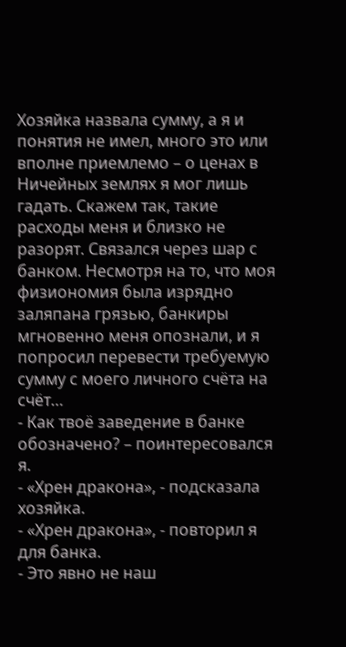Хозяйка назвала сумму, а я и понятия не имел, много это или вполне приемлемо – о ценах в Ничейных землях я мог лишь гадать. Скажем так, такие расходы меня и близко не разорят. Связался через шар с банком. Несмотря на то, что моя физиономия была изрядно заляпана грязью, банкиры мгновенно меня опознали, и я попросил перевести требуемую сумму с моего личного счёта на счёт…
- Как твоё заведение в банке обозначено? – поинтересовался я.
- «Хрен дракона», - подсказала хозяйка.
- «Хрен дракона», - повторил я для банка.
- Это явно не наш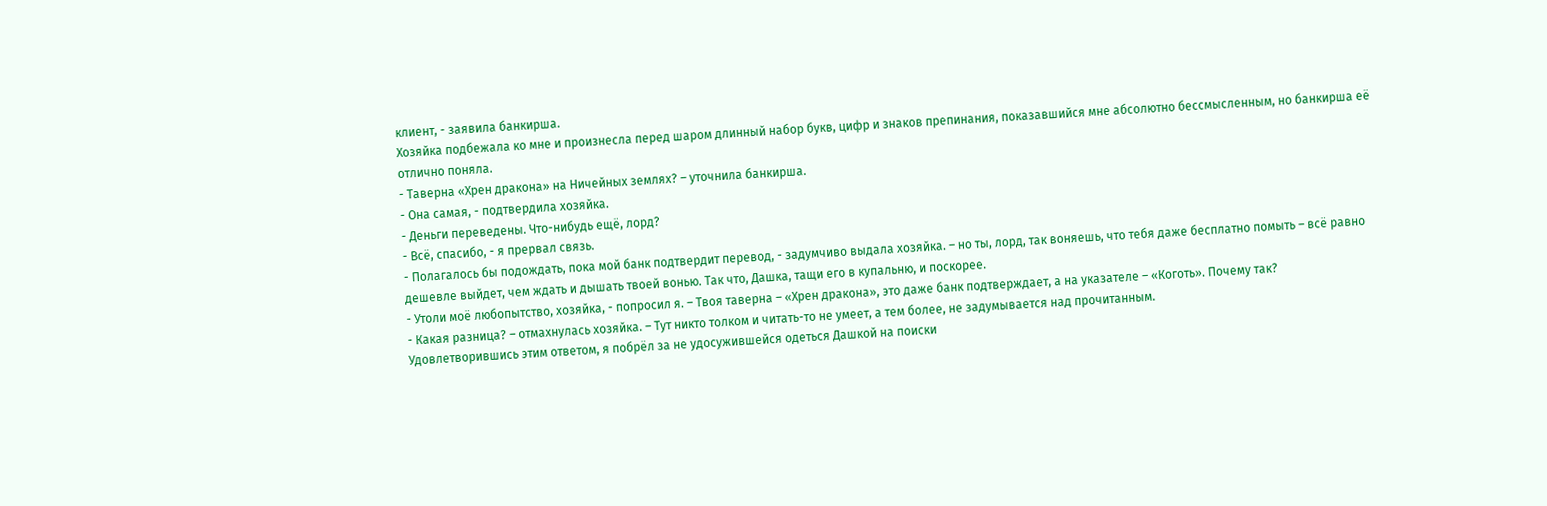клиент, - заявила банкирша.
Хозяйка подбежала ко мне и произнесла перед шаром длинный набор букв, цифр и знаков препинания, показавшийся мне абсолютно бессмысленным, но банкирша её отлично поняла.
- Таверна «Хрен дракона» на Ничейных землях? – уточнила банкирша.
- Она самая, - подтвердила хозяйка.
- Деньги переведены. Что-нибудь ещё, лорд?
- Всё, спасибо, - я прервал связь.
- Полагалось бы подождать, пока мой банк подтвердит перевод, - задумчиво выдала хозяйка. – но ты, лорд, так воняешь, что тебя даже бесплатно помыть – всё равно дешевле выйдет, чем ждать и дышать твоей вонью. Так что, Дашка, тащи его в купальню, и поскорее.
- Утоли моё любопытство, хозяйка, - попросил я. – Твоя таверна – «Хрен дракона», это даже банк подтверждает, а на указателе – «Коготь». Почему так?
- Какая разница? – отмахнулась хозяйка. – Тут никто толком и читать-то не умеет, а тем более, не задумывается над прочитанным.
Удовлетворившись этим ответом, я побрёл за не удосужившейся одеться Дашкой на поиски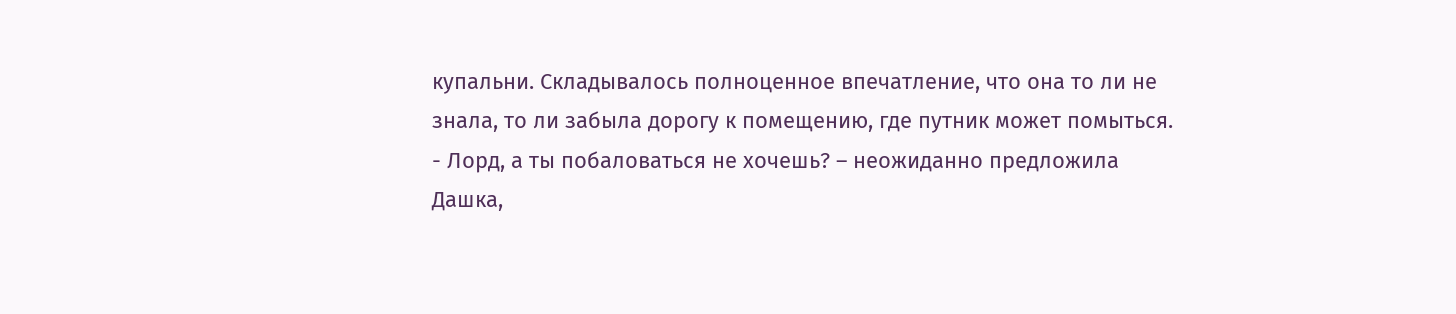купальни. Складывалось полноценное впечатление, что она то ли не знала, то ли забыла дорогу к помещению, где путник может помыться.
- Лорд, а ты побаловаться не хочешь? – неожиданно предложила Дашка,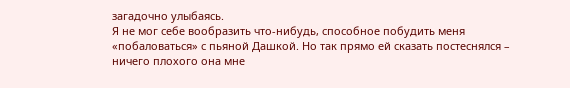загадочно улыбаясь.
Я не мог себе вообразить что-нибудь, способное побудить меня «побаловаться» с пьяной Дашкой. Но так прямо ей сказать постеснялся – ничего плохого она мне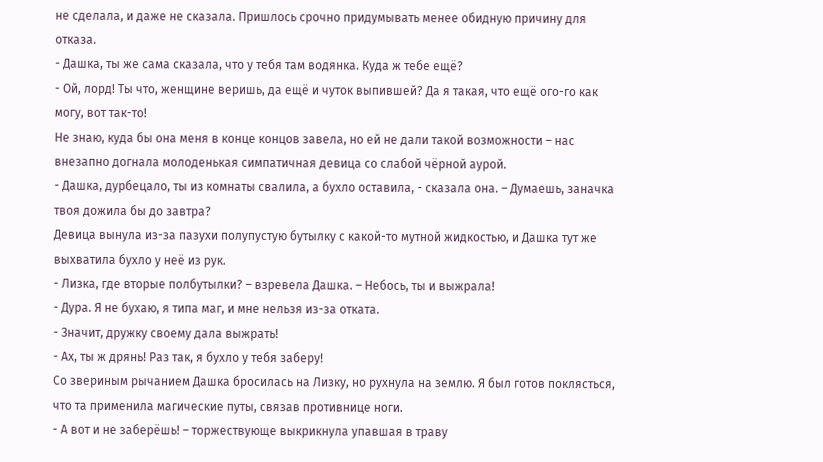не сделала, и даже не сказала. Пришлось срочно придумывать менее обидную причину для отказа.
- Дашка, ты же сама сказала, что у тебя там водянка. Куда ж тебе ещё?
- Ой, лорд! Ты что, женщине веришь, да ещё и чуток выпившей? Да я такая, что ещё ого-го как могу, вот так-то!
Не знаю, куда бы она меня в конце концов завела, но ей не дали такой возможности – нас внезапно догнала молоденькая симпатичная девица со слабой чёрной аурой.
- Дашка, дурбецало, ты из комнаты свалила, а бухло оставила, - сказала она. – Думаешь, заначка твоя дожила бы до завтра?
Девица вынула из-за пазухи полупустую бутылку с какой-то мутной жидкостью, и Дашка тут же выхватила бухло у неё из рук.
- Лизка, где вторые полбутылки? – взревела Дашка. – Небось, ты и выжрала!
- Дура. Я не бухаю, я типа маг, и мне нельзя из-за отката.
- Значит, дружку своему дала выжрать!
- Ах, ты ж дрянь! Раз так, я бухло у тебя заберу!
Со звериным рычанием Дашка бросилась на Лизку, но рухнула на землю. Я был готов поклясться, что та применила магические путы, связав противнице ноги.
- А вот и не заберёшь! – торжествующе выкрикнула упавшая в траву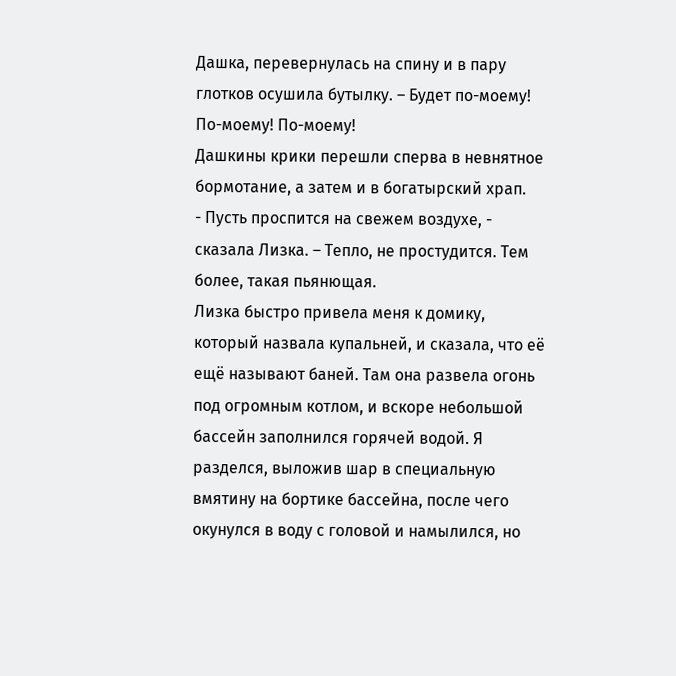Дашка, перевернулась на спину и в пару глотков осушила бутылку. – Будет по-моему! По-моему! По-моему!
Дашкины крики перешли сперва в невнятное бормотание, а затем и в богатырский храп.
- Пусть проспится на свежем воздухе, - сказала Лизка. – Тепло, не простудится. Тем более, такая пьянющая.
Лизка быстро привела меня к домику, который назвала купальней, и сказала, что её ещё называют баней. Там она развела огонь под огромным котлом, и вскоре небольшой бассейн заполнился горячей водой. Я разделся, выложив шар в специальную вмятину на бортике бассейна, после чего окунулся в воду с головой и намылился, но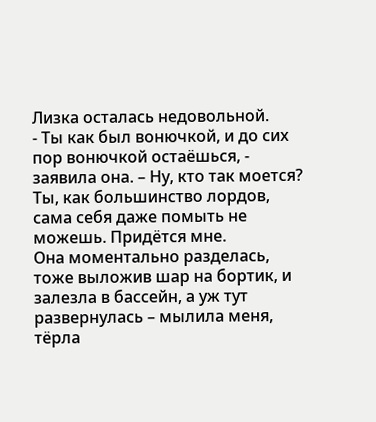Лизка осталась недовольной.
- Ты как был вонючкой, и до сих пор вонючкой остаёшься, - заявила она. – Ну, кто так моется? Ты, как большинство лордов, сама себя даже помыть не можешь. Придётся мне.
Она моментально разделась, тоже выложив шар на бортик, и залезла в бассейн, а уж тут развернулась – мылила меня, тёрла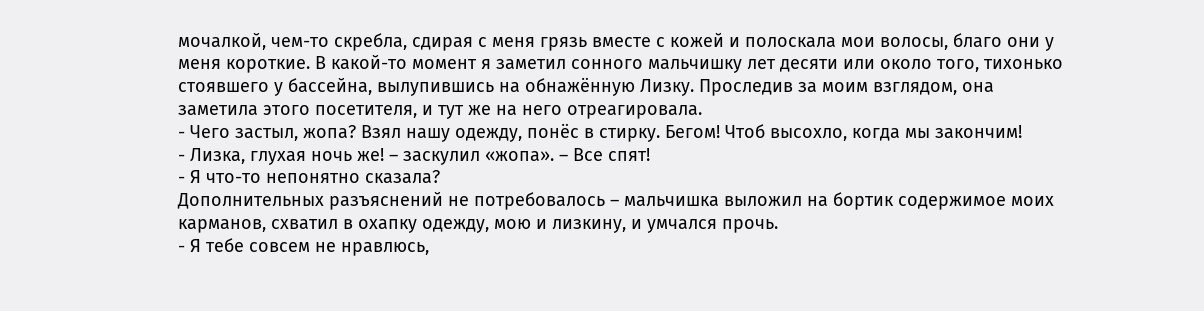мочалкой, чем-то скребла, сдирая с меня грязь вместе с кожей и полоскала мои волосы, благо они у меня короткие. В какой-то момент я заметил сонного мальчишку лет десяти или около того, тихонько стоявшего у бассейна, вылупившись на обнажённую Лизку. Проследив за моим взглядом, она заметила этого посетителя, и тут же на него отреагировала.
- Чего застыл, жопа? Взял нашу одежду, понёс в стирку. Бегом! Чтоб высохло, когда мы закончим!
- Лизка, глухая ночь же! – заскулил «жопа». – Все спят!
- Я что-то непонятно сказала?
Дополнительных разъяснений не потребовалось – мальчишка выложил на бортик содержимое моих карманов, схватил в охапку одежду, мою и лизкину, и умчался прочь.
- Я тебе совсем не нравлюсь,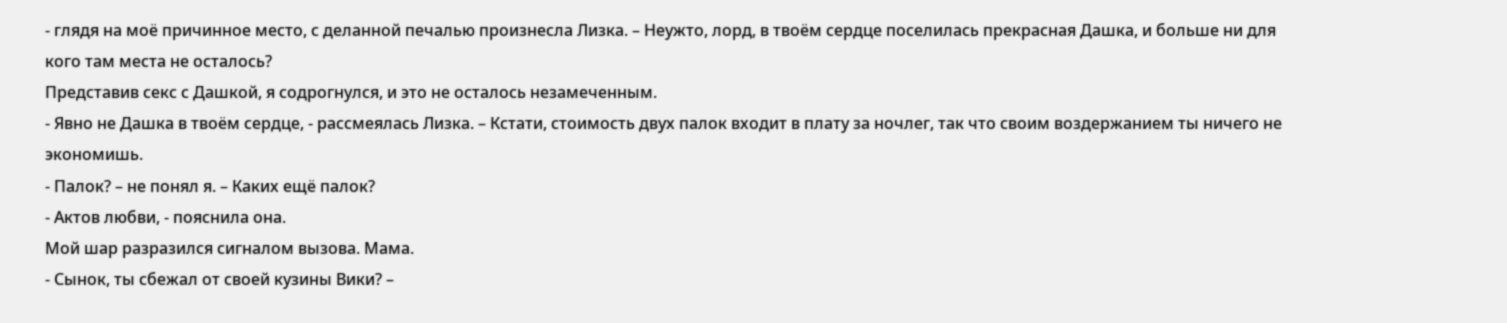- глядя на моё причинное место, с деланной печалью произнесла Лизка. – Неужто, лорд, в твоём сердце поселилась прекрасная Дашка, и больше ни для кого там места не осталось?
Представив секс с Дашкой, я содрогнулся, и это не осталось незамеченным.
- Явно не Дашка в твоём сердце, - рассмеялась Лизка. – Кстати, стоимость двух палок входит в плату за ночлег, так что своим воздержанием ты ничего не экономишь.
- Палок? – не понял я. – Каких ещё палок?
- Актов любви, - пояснила она.
Мой шар разразился сигналом вызова. Мама.
- Сынок, ты сбежал от своей кузины Вики? –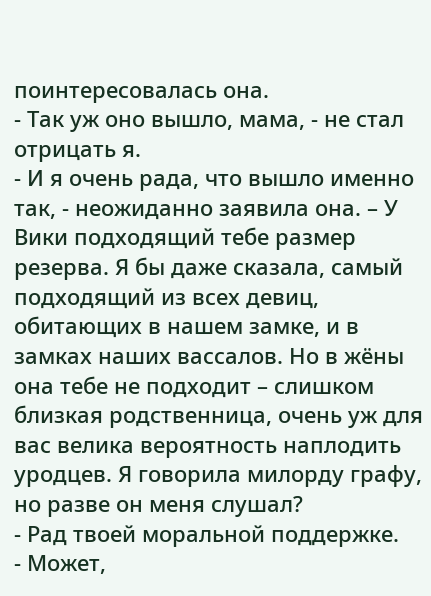поинтересовалась она.
- Так уж оно вышло, мама, - не стал отрицать я.
- И я очень рада, что вышло именно так, - неожиданно заявила она. – У Вики подходящий тебе размер резерва. Я бы даже сказала, самый подходящий из всех девиц, обитающих в нашем замке, и в замках наших вассалов. Но в жёны она тебе не подходит – слишком близкая родственница, очень уж для вас велика вероятность наплодить уродцев. Я говорила милорду графу, но разве он меня слушал?
- Рад твоей моральной поддержке.
- Может,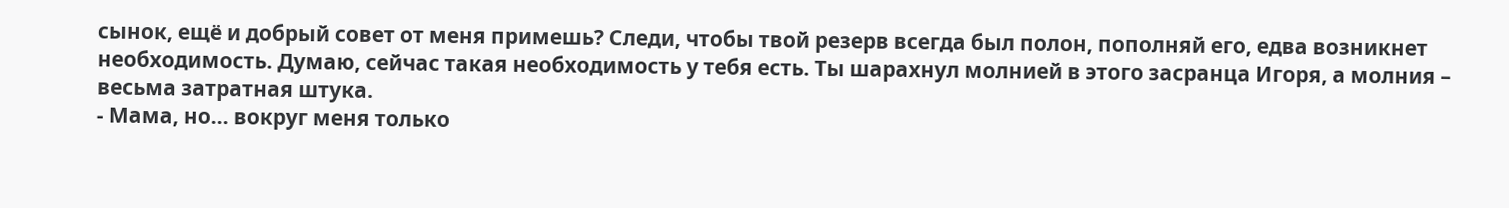сынок, ещё и добрый совет от меня примешь? Следи, чтобы твой резерв всегда был полон, пополняй его, едва возникнет необходимость. Думаю, сейчас такая необходимость у тебя есть. Ты шарахнул молнией в этого засранца Игоря, а молния – весьма затратная штука.
- Мама, но… вокруг меня только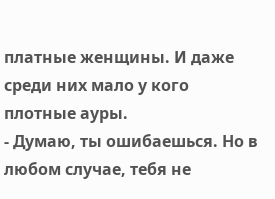платные женщины. И даже среди них мало у кого плотные ауры.
- Думаю, ты ошибаешься. Но в любом случае, тебя не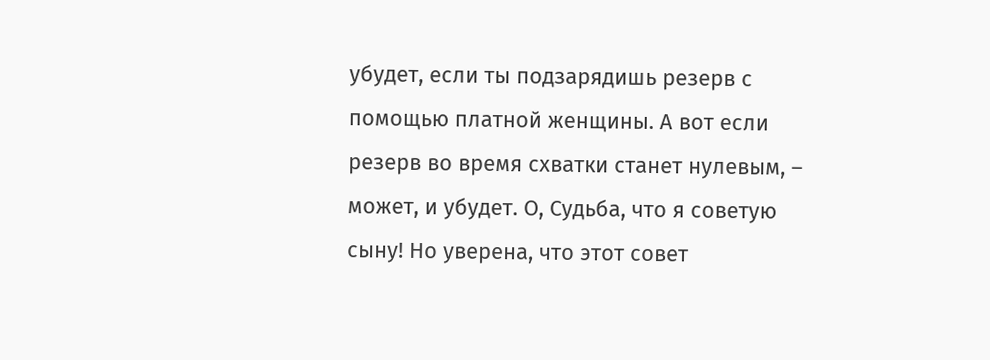убудет, если ты подзарядишь резерв с помощью платной женщины. А вот если резерв во время схватки станет нулевым, – может, и убудет. О, Судьба, что я советую сыну! Но уверена, что этот совет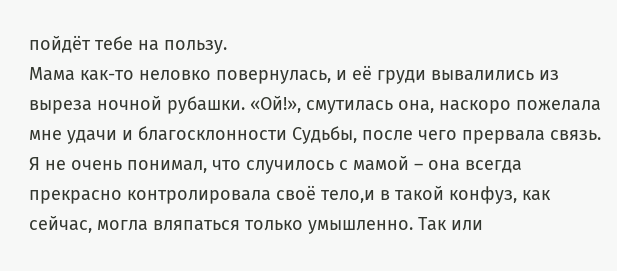пойдёт тебе на пользу.
Мама как-то неловко повернулась, и её груди вывалились из выреза ночной рубашки. «Ой!», смутилась она, наскоро пожелала мне удачи и благосклонности Судьбы, после чего прервала связь. Я не очень понимал, что случилось с мамой – она всегда прекрасно контролировала своё тело,и в такой конфуз, как сейчас, могла вляпаться только умышленно. Так или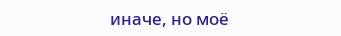иначе, но моё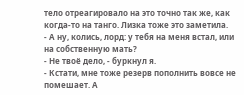тело отреагировало на это точно так же, как когда-то на танго. Лизка тоже это заметила.
- А ну, колись, лорд: у тебя на меня встал, или на собственную мать?
- Не твоё дело, - буркнул я.
- Кстати, мне тоже резерв пополнить вовсе не помешает. А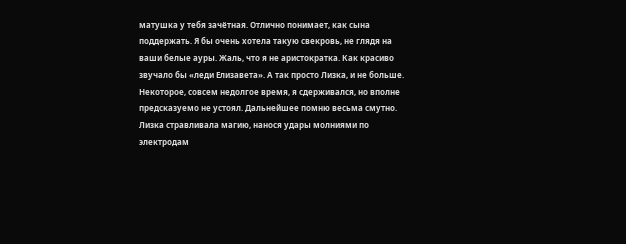матушка у тебя зачётная. Отлично понимает, как сына поддержать. Я бы очень хотела такую свекровь, не глядя на ваши белые ауры. Жаль, что я не аристократка. Как красиво звучало бы «леди Елизавета». А так просто Лизка, и не больше.
Некоторое, совсем недолгое время, я сдерживался, но вполне предсказуемо не устоял. Дальнейшее помню весьма смутно. Лизка стравливала магию, нанося удары молниями по электродам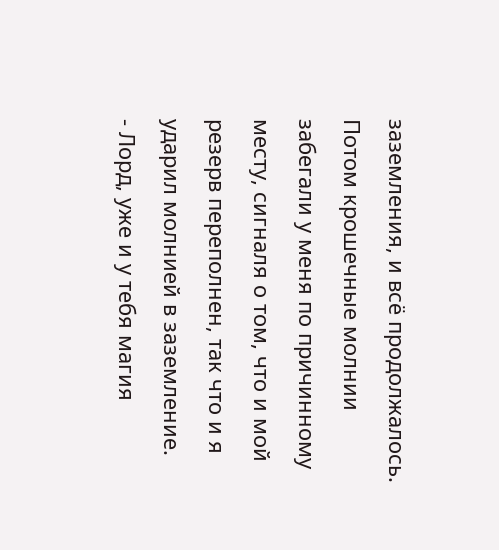заземления, и всё продолжалось. Потом крошечные молнии забегали у меня по причинному месту, сигналя о том, что и мой резерв переполнен, так что и я ударил молнией в заземление.
- Лорд, уже и у тебя магия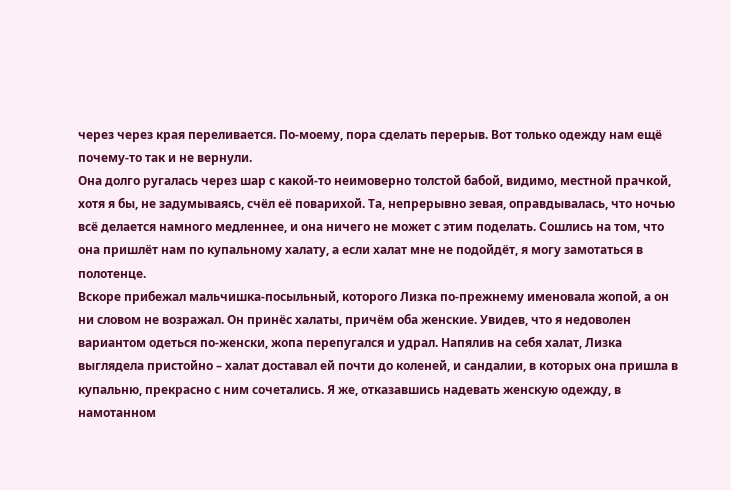через через края переливается. По-моему, пора сделать перерыв. Вот только одежду нам ещё почему-то так и не вернули.
Она долго ругалась через шар с какой-то неимоверно толстой бабой, видимо, местной прачкой, хотя я бы, не задумываясь, счёл её поварихой. Та, непрерывно зевая, оправдывалась, что ночью всё делается намного медленнее, и она ничего не может с этим поделать. Сошлись на том, что она пришлёт нам по купальному халату, а если халат мне не подойдёт, я могу замотаться в полотенце.
Вскоре прибежал мальчишка-посыльный, которого Лизка по-прежнему именовала жопой, а он ни словом не возражал. Он принёс халаты, причём оба женские. Увидев, что я недоволен вариантом одеться по-женски, жопа перепугался и удрал. Напялив на себя халат, Лизка выглядела пристойно – халат доставал ей почти до коленей, и сандалии, в которых она пришла в купальню, прекрасно с ним сочетались. Я же, отказавшись надевать женскую одежду, в намотанном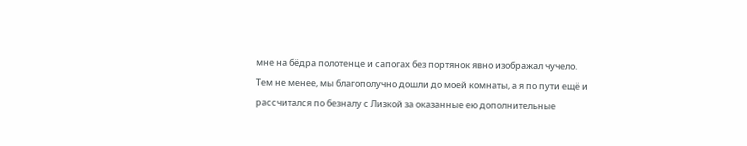мне на бёдра полотенце и сапогах без портянок явно изображал чучело.
Тем не менее, мы благополучно дошли до моей комнаты, а я по пути ещё и рассчитался по безналу с Лизкой за оказанные ею дополнительные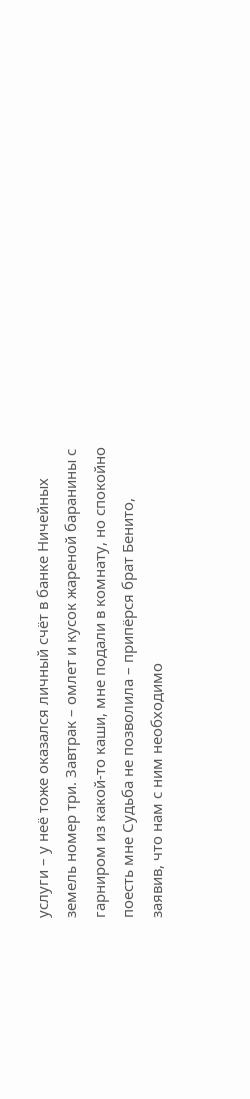услуги – у неё тоже оказался личный счёт в банке Ничейных земель номер три. Завтрак – омлет и кусок жареной баранины с гарниром из какой-то каши, мне подали в комнату, но спокойно поесть мне Судьба не позволила – припёрся брат Бенито, заявив, что нам с ним необходимо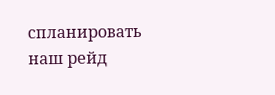спланировать наш рейд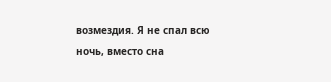возмездия. Я не спал всю ночь, вместо сна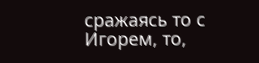сражаясь то с Игорем, то,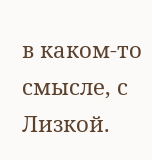в каком-то смысле, с Лизкой.